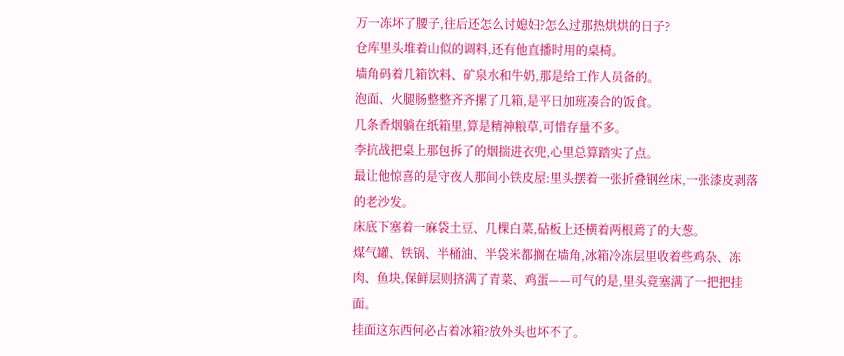万一冻坏了腰子,往后还怎么讨媳妇?怎么过那热烘烘的日子?
仓库里头堆着山似的调料,还有他直播时用的桌椅。
墙角码着几箱饮料、矿泉水和牛奶,那是给工作人员备的。
泡面、火腿肠整整齐齐摞了几箱,是平日加班凑合的饭食。
几条香烟躺在纸箱里,算是精神粮草,可惜存量不多。
李抗战把桌上那包拆了的烟揣进衣兜,心里总算踏实了点。
最让他惊喜的是守夜人那间小铁皮屋:里头摆着一张折叠钢丝床,一张漆皮剥落的老沙发。
床底下塞着一麻袋土豆、几棵白菜,砧板上还横着两根蔫了的大葱。
煤气罐、铁锅、半桶油、半袋米都搁在墙角,冰箱冷冻层里收着些鸡杂、冻肉、鱼块,保鲜层则挤满了青菜、鸡蛋——可气的是,里头竟塞满了一把把挂面。
挂面这东西何必占着冰箱?放外头也坏不了。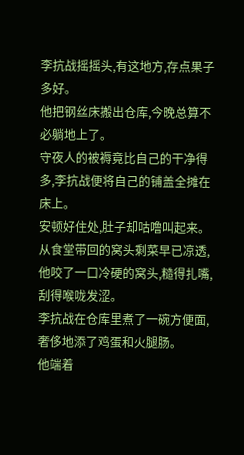李抗战摇摇头,有这地方,存点果子多好。
他把钢丝床搬出仓库,今晚总算不必躺地上了。
守夜人的被褥竟比自己的干净得多,李抗战便将自己的铺盖全摊在床上。
安顿好住处,肚子却咕噜叫起来。
从食堂带回的窝头剩菜早已凉透,他咬了一口冷硬的窝头,糙得扎嘴,刮得喉咙发涩。
李抗战在仓库里煮了一碗方便面,奢侈地添了鸡蛋和火腿肠。
他端着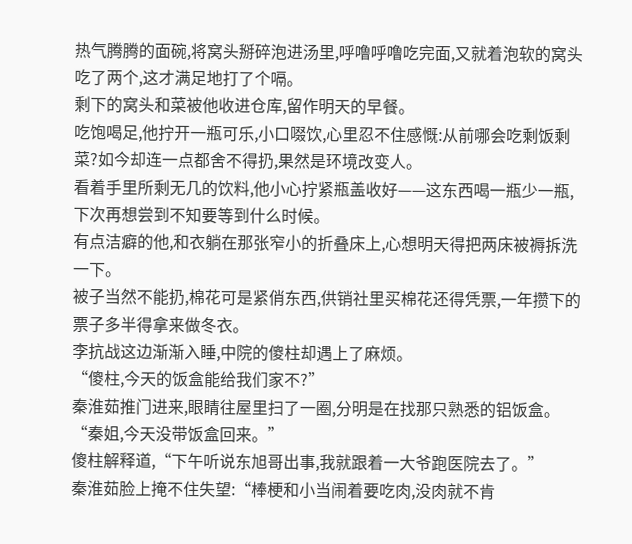热气腾腾的面碗,将窝头掰碎泡进汤里,呼噜呼噜吃完面,又就着泡软的窝头吃了两个,这才满足地打了个嗝。
剩下的窝头和菜被他收进仓库,留作明天的早餐。
吃饱喝足,他拧开一瓶可乐,小口啜饮,心里忍不住感慨:从前哪会吃剩饭剩菜?如今却连一点都舍不得扔,果然是环境改变人。
看着手里所剩无几的饮料,他小心拧紧瓶盖收好——这东西喝一瓶少一瓶,下次再想尝到不知要等到什么时候。
有点洁癖的他,和衣躺在那张窄小的折叠床上,心想明天得把两床被褥拆洗一下。
被子当然不能扔,棉花可是紧俏东西,供销社里买棉花还得凭票,一年攒下的票子多半得拿来做冬衣。
李抗战这边渐渐入睡,中院的傻柱却遇上了麻烦。
“傻柱,今天的饭盒能给我们家不?”
秦淮茹推门进来,眼睛往屋里扫了一圈,分明是在找那只熟悉的铝饭盒。
“秦姐,今天没带饭盒回来。”
傻柱解释道,“下午听说东旭哥出事,我就跟着一大爷跑医院去了。”
秦淮茹脸上掩不住失望:“棒梗和小当闹着要吃肉,没肉就不肯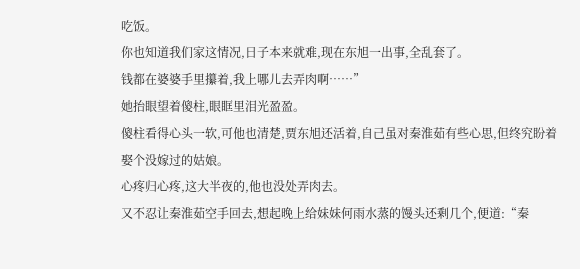吃饭。
你也知道我们家这情况,日子本来就难,现在东旭一出事,全乱套了。
钱都在婆婆手里攥着,我上哪儿去弄肉啊……”
她抬眼望着傻柱,眼眶里泪光盈盈。
傻柱看得心头一软,可他也清楚,贾东旭还活着,自己虽对秦淮茹有些心思,但终究盼着娶个没嫁过的姑娘。
心疼归心疼,这大半夜的,他也没处弄肉去。
又不忍让秦淮茹空手回去,想起晚上给妹妹何雨水蒸的馒头还剩几个,便道:“秦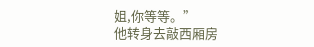姐,你等等。”
他转身去敲西厢房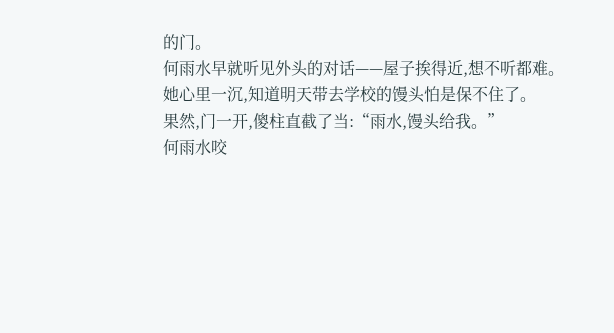的门。
何雨水早就听见外头的对话——屋子挨得近,想不听都难。
她心里一沉,知道明天带去学校的馒头怕是保不住了。
果然,门一开,傻柱直截了当:“雨水,馒头给我。”
何雨水咬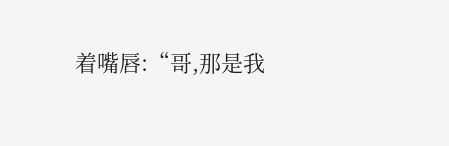着嘴唇:“哥,那是我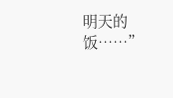明天的饭……”